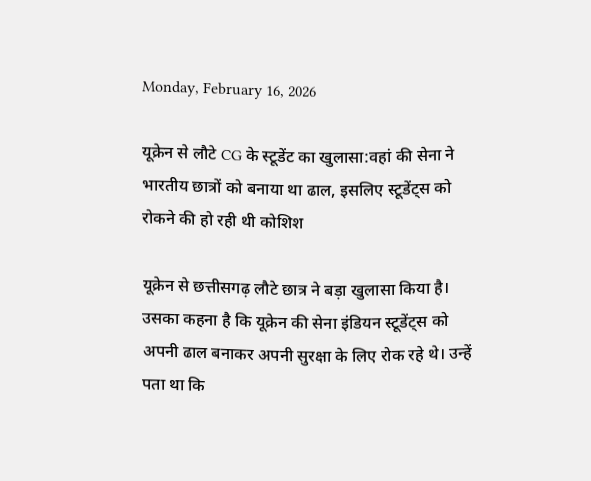Monday, February 16, 2026

यूक्रेन से लौटे CG के स्टूडेंट का खुलासा:वहां की सेना ने भारतीय छात्रों को बनाया था ढाल, इसलिए स्टूडेंट्स को रोकने की हो रही थी कोशिश

यूक्रेन से छत्तीसगढ़ लौटे छात्र ने बड़ा खुलासा किया है। उसका कहना है कि यूक्रेन की सेना इंडियन स्टूडेंट्स को अपनी ढाल बनाकर अपनी सुरक्षा के लिए रोक रहे थे। उन्हें पता था कि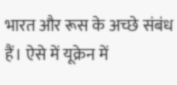भारत और रूस के अच्छे संबंध हैं। ऐसे में यूक्रेन में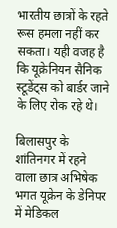भारतीय छात्रों के रहते रूस हमला नहीं कर सकता। यही वजह है कि यूक्रेनियन सैनिक स्टूडेंट्स को बार्डर जाने के लिए रोक रहे थे।

बिलासपुर के शांतिनगर में रहने वाला छात्र अभिषेक भगत यूक्रेन के डेनिपर में मेडिकल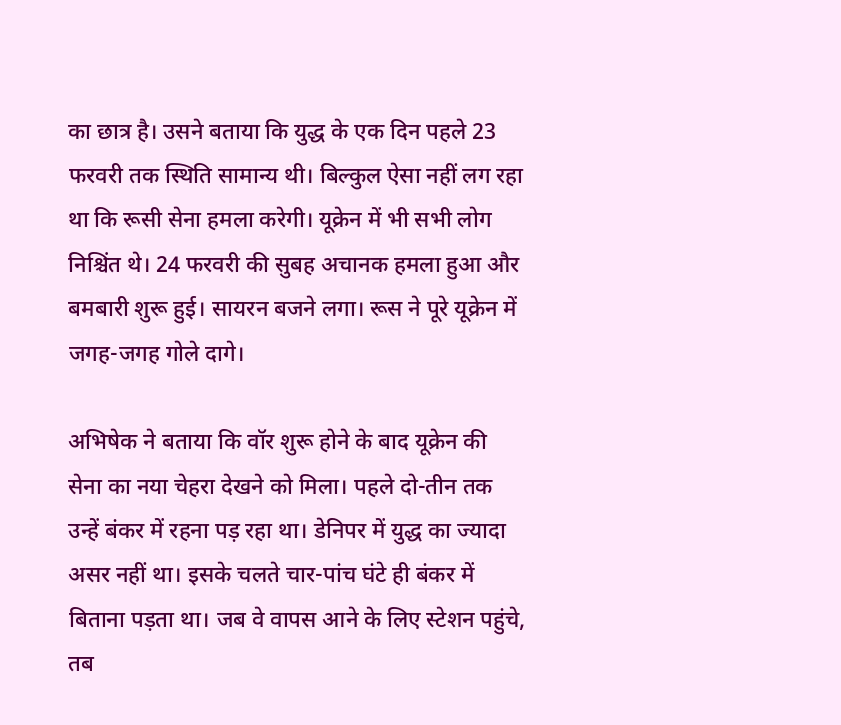का छात्र है। उसने बताया कि युद्ध के एक दिन पहले 23 फरवरी तक स्थिति सामान्य थी। बिल्कुल ऐसा नहीं लग रहा था कि रूसी सेना हमला करेगी। यूक्रेन में भी सभी लोग निश्चिंत थे। 24 फरवरी की सुबह अचानक हमला हुआ और बमबारी शुरू हुई। सायरन बजने लगा। रूस ने पूरे यूक्रेन में जगह-जगह गोले दागे।

अभिषेक ने बताया कि वॉर शुरू होने के बाद यूक्रेन की सेना का नया चेहरा देखने को मिला। पहले दो-तीन तक उन्हें बंकर में रहना पड़ रहा था। डेनिपर में युद्ध का ज्यादा असर नहीं था। इसके चलते चार-पांच घंटे ही बंकर में बिताना पड़ता था। जब वे वापस आने के लिए स्टेशन पहुंचे, तब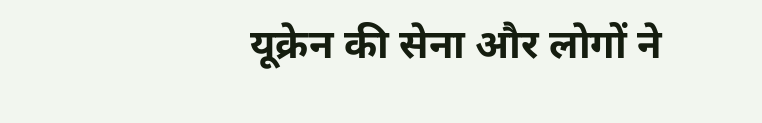यूक्रेन की सेना और लोगों ने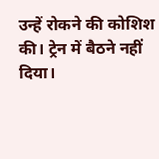उन्हें रोकने की कोशिश की। ट्रेन में बैठने नहीं दिया।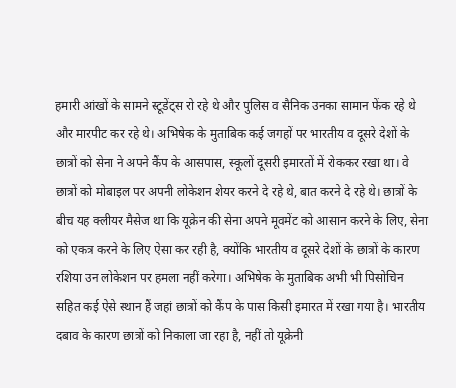हमारी आंखों के सामने स्टूडेंट्स रो रहे थे और पुलिस व सैनिक उनका सामान फेंक रहे थे और मारपीट कर रहे थे। अभिषेक के मुताबिक कई जगहों पर भारतीय व दूसरे देशों के छात्रों को सेना ने अपने कैंप के आसपास, स्कूलों दूसरी इमारतों में रोककर रखा था। वे छात्रों को मोबाइल पर अपनी लोकेशन शेयर करने दे रहे थे, बात करने दे रहे थे। छात्रों के बीच यह क्लीयर मैसेज था कि यूक्रेन की सेना अपने मूवमेंट को आसान करने के लिए, सेना को एकत्र करने के लिए ऐसा कर रही है, क्योंकि भारतीय व दूसरे देशों के छात्रों के कारण रशिया उन लोकेशन पर हमला नहीं करेगा। अभिषेक के मुताबिक अभी भी पिसोचिन सहित कई ऐसे स्थान हैं जहां छात्रों को कैंप के पास किसी इमारत में रखा गया है। भारतीय दबाव के कारण छात्रों को निकाला जा रहा है, नहीं तो यूक्रेनी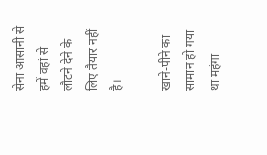सेना आसानी से हमें वहां से लौटने देने के लिए तैयार नहीं है।

खाने-पीने का सामान हो गया था महंगा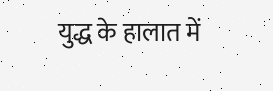युद्ध के हालात में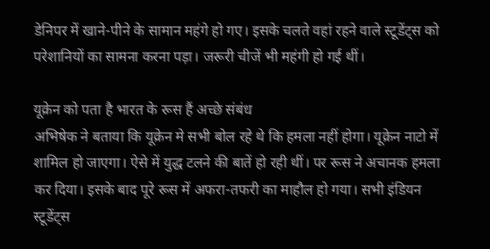डेनिपर में खाने-पीने के सामान महंगे हो गए। इसके चलते वहां रहने वाले स्टूडेंट्स को परेशानियों का सामना करना पड़ा। जरूरी चीजें भी महंगी हो गई थीं।

यूक्रेन को पता है भारत के रूस हैं अच्छे संबंध
अभिषेक ने बताया कि यूक्रेन मे सभी बोल रहे थे कि हमला नहीं होगा। यूक्रेन नाटो में शामिल हो जाएगा। ऐसे में युद्ध टलने की बातें हो रही थीं। पर रूस ने अचानक हमला कर दिया। इसके बाद पूरे रूस में अफरा-तफरी का माहौल हो गया। सभी इंडियन स्टूडेंट्स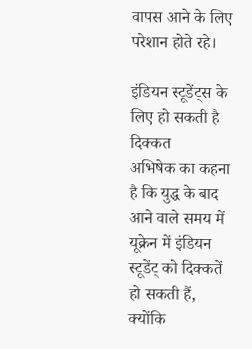वापस आने के लिए परेशान होते रहे।

इंडियन स्टूडेंट्स के लिए हो सकती है दिक्कत
अभिषेक का कहना है कि युद्ध के बाद आने वाले समय में यूक्रेन में इंडियन स्टूडेंट् को दिक्कतें हो सकती हैं, क्योंकि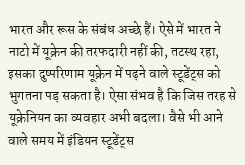भारत और रूस के संबंध अच्छे हैं। ऐसे में भारत ने नाटो में यूक्रेन की तरफदारी नहीं की, तटस्थ रहा, इसका दुष्परिणाम यूक्रेन में पढ़ने वाले स्टूडेंट्स को भुगतना पड़ सकता है। ऐसा संभव है कि जिस तरह से यूक्रेनियन का व्यवहार अभी बदला। वैसे भी आने वाले समय में इंडियन स्टूडेंट्स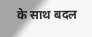के साथ बदल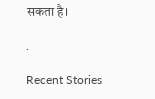सकता है।

.

Recent Stories